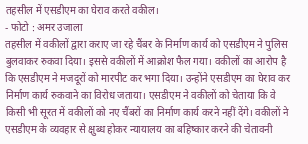तहसील में एसडीएम का घेराव करते वकील।
- फोटो : अमर उजाला
तहसील में वकीलों द्वारा कराए जा रहे चैंबर के निर्माण कार्य को एसडीएम ने पुलिस बुलवाकर रुकवा दिया। इससे वकीलों में आक्रोश फैल गया। वकीलों का आरोप है कि एसडीएम ने मजदूरों को मारपीट कर भगा दिया। उन्होंने एसडीएम का घेराव कर निर्माण कार्य रुकवाने का विरोध जताया। एसडीएम ने वकीलों को चेताया कि वे किसी भी सूरत में वकीलों को नए चैंबरों का निर्माण कार्य करने नहीं देंगे। वकीलों ने एसडीएम के व्यवहार से क्षुब्ध होकर न्यायालय का बहिष्कार करने की चेतावनी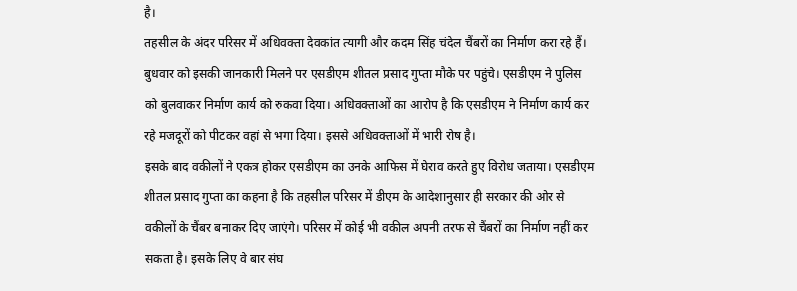है।
तहसील के अंदर परिसर में अधिवक्ता देवकांत त्यागी और कदम सिंह चंदेल चैंबरों का निर्माण करा रहे हैं। बुधवार को इसकी जानकारी मिलने पर एसडीएम शीतल प्रसाद गुप्ता मौके पर पहुंचे। एसडीएम ने पुलिस को बुलवाकर निर्माण कार्य को रुकवा दिया। अधिवक्ताओं का आरोप है कि एसडीएम ने निर्माण कार्य कर रहे मजदूरों को पीटकर वहां से भगा दिया। इससे अधिवक्ताओं में भारी रोष है।
इसके बाद वकीलों ने एकत्र होकर एसडीएम का उनके आफिस में घेराव करते हुए विरोध जताया। एसडीएम शीतल प्रसाद गुप्ता का कहना है कि तहसील परिसर में डीएम के आदेशानुसार ही सरकार की ओर से वकीलों के चैंबर बनाकर दिए जाएंगे। परिसर में कोई भी वकील अपनी तरफ से चैंबरों का निर्माण नहीं कर सकता है। इसके लिए वे बार संघ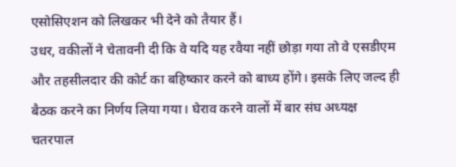एसोसिएशन को लिखकर भी देने को तैयार हैं।
उधर, वकीलों ने चेतावनी दी कि वे यदि यह रवैया नहीं छोड़ा गया तो वे एसडीएम और तहसीलदार की कोर्ट का बहिष्कार करने को बाध्य होंगे। इसके लिए जल्द ही बैठक करने का निर्णय लिया गया। घेराव करने वालों में बार संघ अध्यक्ष चतरपाल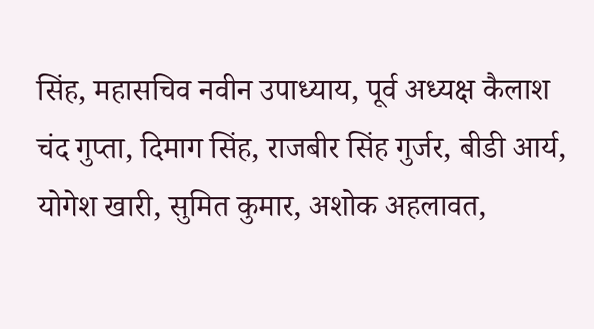सिंह, महासचिव नवीन उपाध्याय, पूर्व अध्यक्ष कैलाश चंद गुप्ता, दिमाग सिंह, राजबीर सिंह गुर्जर, बीडी आर्य, योगेश खारी, सुमित कुमार, अशोक अहलावत,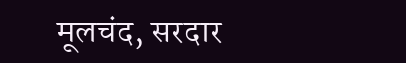मूलचंद, सरदार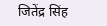जितेंद्र सिंह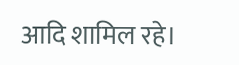आदि शामिल रहे।